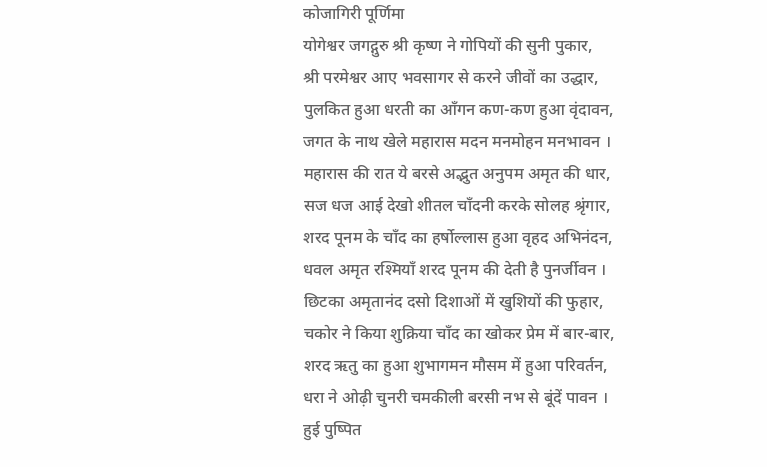कोजागिरी पूर्णिमा
योगेश्वर जगद्गुरु श्री कृष्ण ने गोपियों की सुनी पुकार,
श्री परमेश्वर आए भवसागर से करने जीवों का उद्धार,
पुलकित हुआ धरती का ऑंगन कण-कण हुआ वृंदावन,
जगत के नाथ खेले महारास मदन मनमोहन मनभावन ।
महारास की रात ये बरसे अद्भुत अनुपम अमृत की धार,
सज धज आई देखो शीतल चॉंदनी करके सोलह श्रृंगार,
शरद पूनम के चॉंद का हर्षोल्लास हुआ वृहद अभिनंदन,
धवल अमृत रश्मियॉं शरद पूनम की देती है पुनर्जीवन ।
छिटका अमृतानंद दसो दिशाओं में खुशियों की फुहार,
चकोर ने किया शुक्रिया चॉंद का खोकर प्रेम में बार-बार,
शरद ऋतु का हुआ शुभागमन मौसम में हुआ परिवर्तन,
धरा ने ओढ़ी चुनरी चमकीली बरसी नभ से बूंदें पावन ।
हुई पुष्पित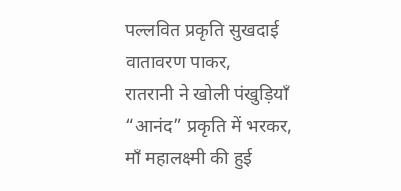पल्लवित प्रकृति सुखदाई वातावरण पाकर,
रातरानी ने खोली पंखुड़ियॉं “आनंद” प्रकृति में भरकर,
मॉं महालक्ष्मी की हुई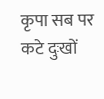कृपा सब पर कटे दुःखों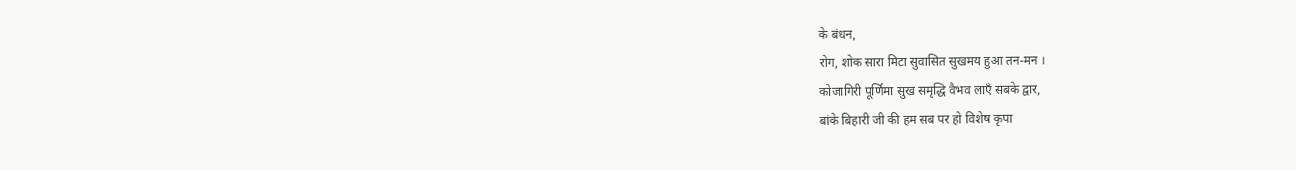के बंधन,
रोग, शोक सारा मिटा सुवासित सुखमय हुआ तन-मन ।
कोजागिरी पूर्णिमा सुख समृद्धि वैभव लाऍं सबके द्वार,
बांके बिहारी जी की हम सब पर हो विशेष कृपा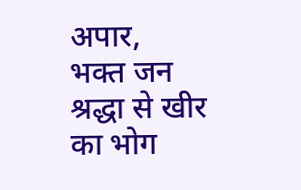अपार,
भक्त जन श्रद्धा से खीर का भोग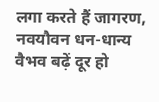लगा करते हैं जागरण,
नवयौवन धन-धान्य वैभव बढ़ें दूर हो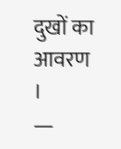दुखों का आवरण ।
—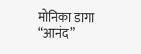मोनिका डागा “आनंद”